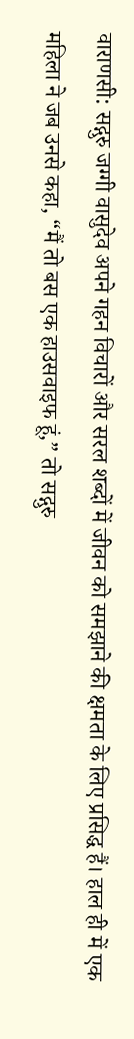वाराणसी: सद्गुरु जग्गी वासुदेव अपने गहन विचारों और सरल शब्दों में जीवन को समझाने की क्षमता के लिए प्रसिद्ध हैं। हाल ही में एक महिला ने जब उनसे कहा, “मैं तो बस एक हाउसवाइफ हूं,” तो सद्गुरु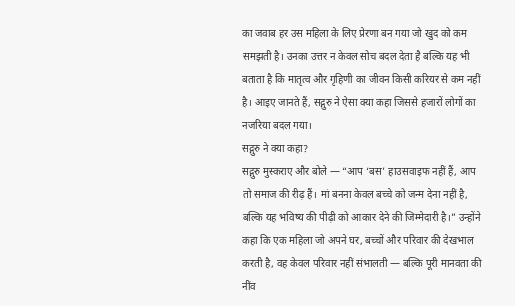का जवाब हर उस महिला के लिए प्रेरणा बन गया जो खुद को कम समझती है। उनका उत्तर न केवल सोच बदल देता है बल्कि यह भी बताता है कि मातृत्व और गृहिणी का जीवन किसी करियर से कम नहीं है। आइए जानते हैं, सद्गुरु ने ऐसा क्या कहा जिससे हजारों लोगों का नजरिया बदल गया।
सद्गुरु ने क्या कहा?
सद्गुरु मुस्कराए और बोले — “आप ‘बस’ हाउसवाइफ नहीं हैं, आप तो समाज की रीढ़ हैं। मां बनना केवल बच्चे को जन्म देना नहीं है, बल्कि यह भविष्य की पीढ़ी को आकार देने की जिम्मेदारी है।” उन्होंने कहा कि एक महिला जो अपने घर, बच्चों और परिवार की देखभाल करती है, वह केवल परिवार नहीं संभालती — बल्कि पूरी मानवता की नींव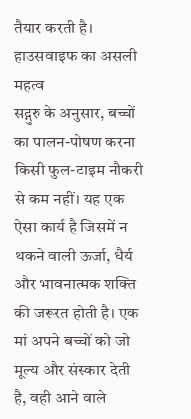तैयार करती है।
हाउसवाइफ का असली महत्व
सद्गुरु के अनुसार, बच्चों का पालन-पोषण करना किसी फुल-टाइम नौकरी से कम नहीं। यह एक ऐसा कार्य है जिसमें न थकने वाली ऊर्जा, धैर्य और भावनात्मक शक्ति की जरूरत होती है। एक मां अपने बच्चों को जो मूल्य और संस्कार देती है, वही आने वाले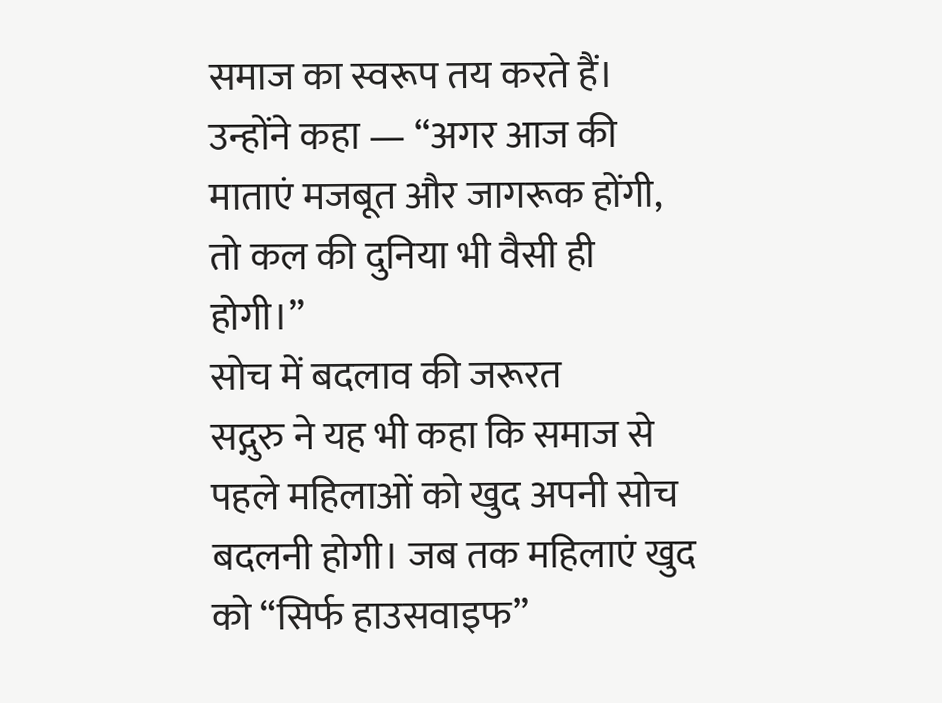समाज का स्वरूप तय करते हैं। उन्होंने कहा — “अगर आज की माताएं मजबूत और जागरूक होंगी, तो कल की दुनिया भी वैसी ही होगी।”
सोच में बदलाव की जरूरत
सद्गुरु ने यह भी कहा कि समाज से पहले महिलाओं को खुद अपनी सोच बदलनी होगी। जब तक महिलाएं खुद को “सिर्फ हाउसवाइफ”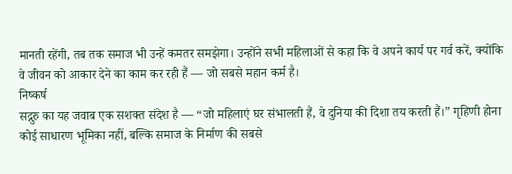मानती रहेंगी, तब तक समाज भी उन्हें कमतर समझेगा। उन्होंने सभी महिलाओं से कहा कि वे अपने कार्य पर गर्व करें, क्योंकि वे जीवन को आकार देने का काम कर रही हैं — जो सबसे महान कर्म है।
निष्कर्ष
सद्गुरु का यह जवाब एक सशक्त संदेश है — “जो महिलाएं घर संभालती हैं, वे दुनिया की दिशा तय करती हैं।” गृहिणी होना कोई साधारण भूमिका नहीं, बल्कि समाज के निर्माण की सबसे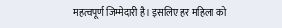महत्वपूर्ण जिम्मेदारी है। इसलिए हर महिला को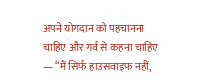अपने योगदान को पहचानना चाहिए और गर्व से कहना चाहिए — “मैं सिर्फ हाउसवाइफ नहीं,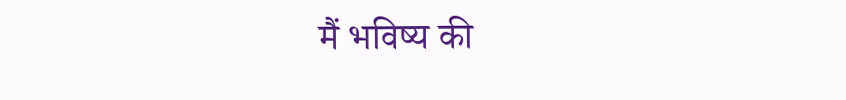मैं भविष्य की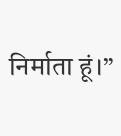निर्माता हूं।”